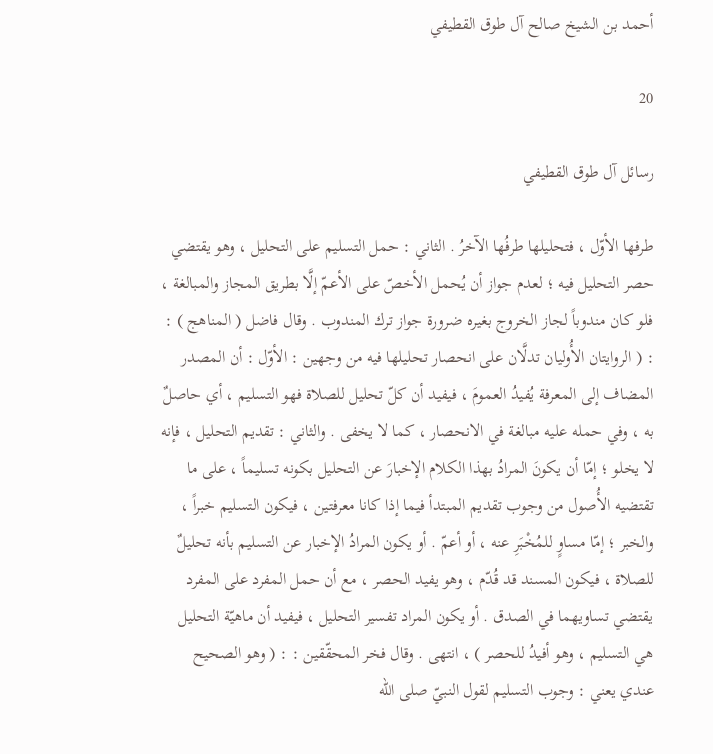أحمد بن الشيخ صالح آل طوق القطيفي

20

رسائل آل طوق القطيفي

طرفها الأوّل ، فتحليلها طرفُها الآخرُ . الثاني : حمل التسليم على التحليل ، وهو يقتضي حصر التحليل فيه ؛ لعدم جواز أن يُحمل الأخصّ على الأعمّ إلَّا بطريق المجاز والمبالغة ، فلو كان مندوباً لجاز الخروج بغيره ضرورة جواز ترك المندوب . وقال فاضل ( المناهج ) : : ( الروايتان الأُوليان تدلَّان على انحصار تحليلها فيه من وجهين : الأوّل : أن المصدر المضاف إلى المعرفة يُفيدُ العمومَ ، فيفيد أن كلّ تحليل للصلاة فهو التسليم ، أي حاصلٌ به ، وفي حمله عليه مبالغة في الانحصار ، كما لا يخفى . والثاني : تقديم التحليل ، فإنه لا يخلو ؛ إمّا أن يكونَ المرادُ بهذا الكلام الإخبارَ عن التحليل بكونه تسليماً ، على ما تقتضيه الأُصول من وجوب تقديم المبتدأ فيما إذا كانا معرفتين ، فيكون التسليم خبراً ، والخبر ؛ إمّا مساوٍ للمُخْبَرِ عنه ، أو أعمّ . أو يكون المرادُ الإخبار عن التسليم بأنه تحليلٌ للصلاة ، فيكون المسند قد قُدّم ، وهو يفيد الحصر ، مع أن حمل المفرد على المفرد يقتضي تساويهما في الصدق . أو يكون المراد تفسير التحليل ، فيفيد أن ماهيّة التحليل هي التسليم ، وهو أفيدُ للحصر ) ، انتهى . وقال فخر المحقّقين : : ( وهو الصحيح عندي يعني : وجوب التسليم لقول النبيّ صلى الله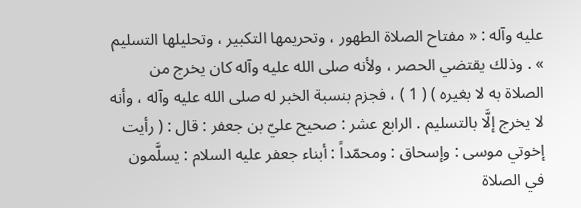عليه وآله : « مفتاح الصلاة الطهور ، وتحريمها التكبير ، وتحليلها التسليم » . وذلك يقتضي الحصر ، ولأنه صلى الله عليه وآله كان يخرج من الصلاة به لا بغيره ) ( 1 ) ، فجزم بنسبة الخبر له صلى الله عليه وآله ، وأنه لا يخرج إلَّا بالتسليم . الرابع عشر : صحيح عليّ بن جعفر : قال : ( رأيت إخوتي موسى : وإسحاق : ومحمّداً : أبناء جعفر عليه السلام : يسلَّمون في الصلاة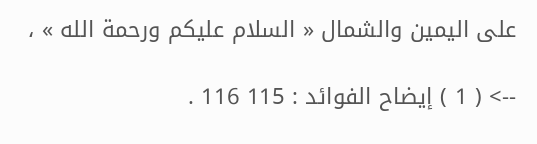على اليمين والشمال « السلام عليكم ورحمة الله » ،

--> ( 1 ) إيضاح الفوائد : 115 116 .